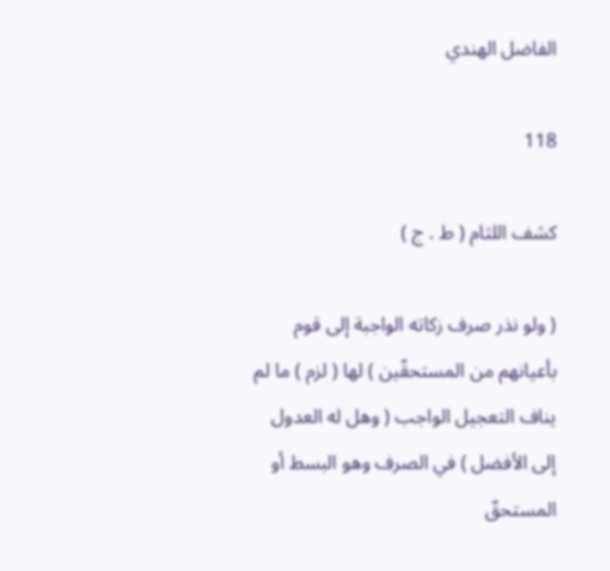الفاضل الهندي

118

كشف اللثام ( ط . ج )

( ولو نذر صرف زكاته الواجبة إلى قوم بأعيانهم من المستحقّين ) لها ( لزم ) ما لم يناف التعجيل الواجب ( وهل له العدول إلى الأفضل ) في الصرف وهو البسط أو المستحقّ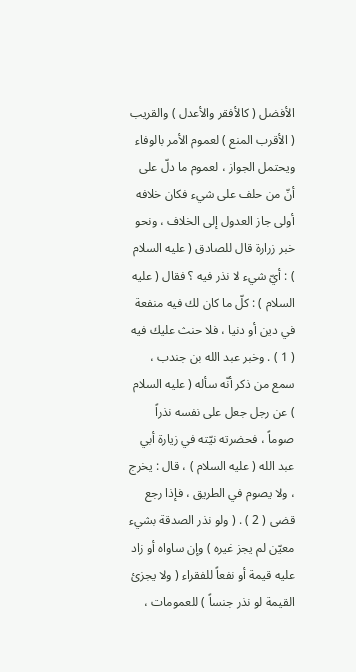الأفضل ( كالأفقر والأعدل ) والقريب ( الأقرب المنع ) لعموم الأمر بالوفاء ويحتمل الجواز ، لعموم ما دلّ على أنّ من حلف على شيء فكان خلافه أولى جاز العدول إلى الخلاف ، ونحو خبر زرارة قال للصادق ( عليه السلام ) : أيّ شيء لا نذر فيه ؟ فقال ( عليه السلام ) : كلّ ما كان لك فيه منفعة في دين أو دنيا ، فلا حنث عليك فيه ( 1 ) . وخبر عبد الله بن جندب ، سمع من ذكر أنّه سأله ( عليه السلام ) عن رجل جعل على نفسه نذراً صوماً ، فحضرته نيّته في زيارة أبي عبد الله ( عليه السلام ) ، قال : يخرج ، ولا يصوم في الطريق ، فإذا رجع قضى ( 2 ) . ( ولو نذر الصدقة بشيء معيّن لم يجز غيره ) وإن ساواه أو زاد عليه قيمة أو نفعاً للفقراء ( ولا يجزئ القيمة لو نذر جنساً ) للعمومات ،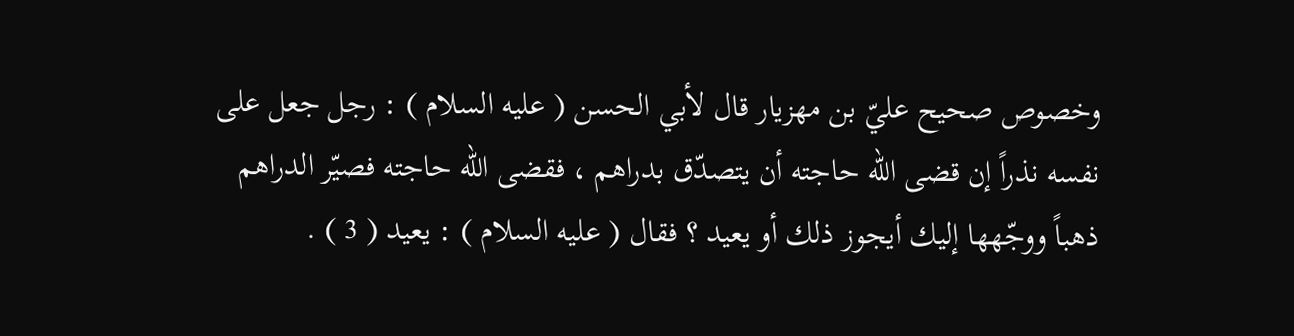وخصوص صحيح عليّ بن مهزيار قال لأبي الحسن ( عليه السلام ) : رجل جعل على نفسه نذراً إن قضى الله حاجته أن يتصدّق بدراهم ، فقضى الله حاجته فصيّر الدراهم ذهباً ووجّهها إليك أيجوز ذلك أو يعيد ؟ فقال ( عليه السلام ) : يعيد ( 3 ) .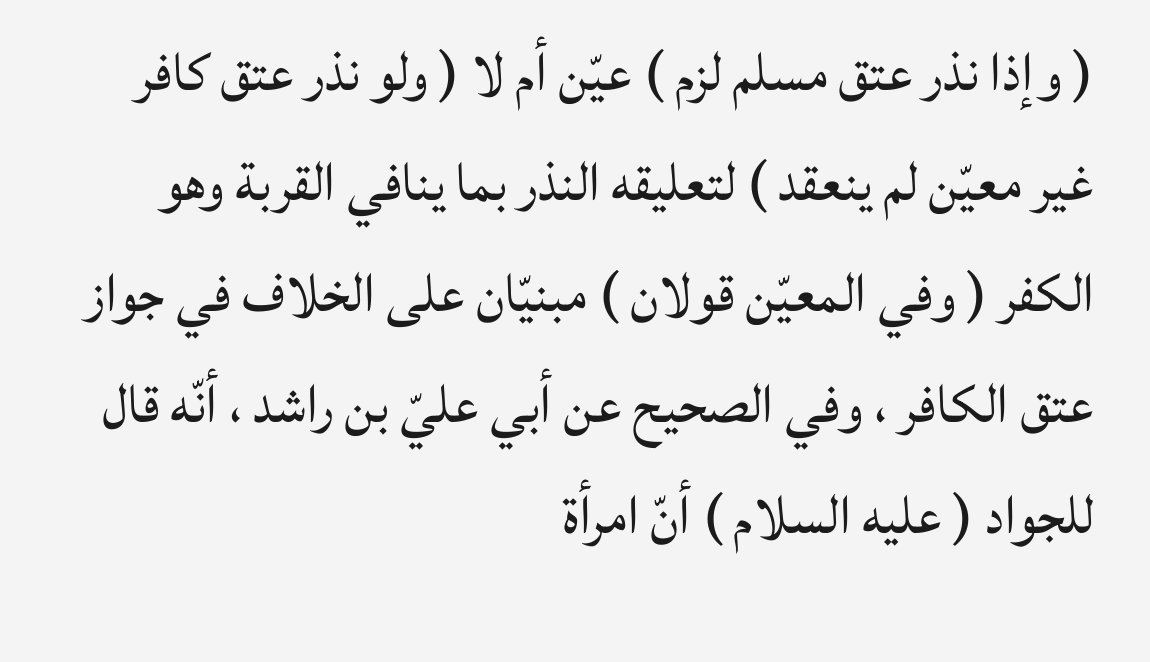( وإذا نذر عتق مسلم لزم ) عيّن أم لا ( ولو نذر عتق كافر غير معيّن لم ينعقد ) لتعليقه النذر بما ينافي القربة وهو الكفر ( وفي المعيّن قولان ) مبنيّان على الخلاف في جواز عتق الكافر ، وفي الصحيح عن أبي عليّ بن راشد ، أنّه قال للجواد ( عليه السلام ) أنّ امرأة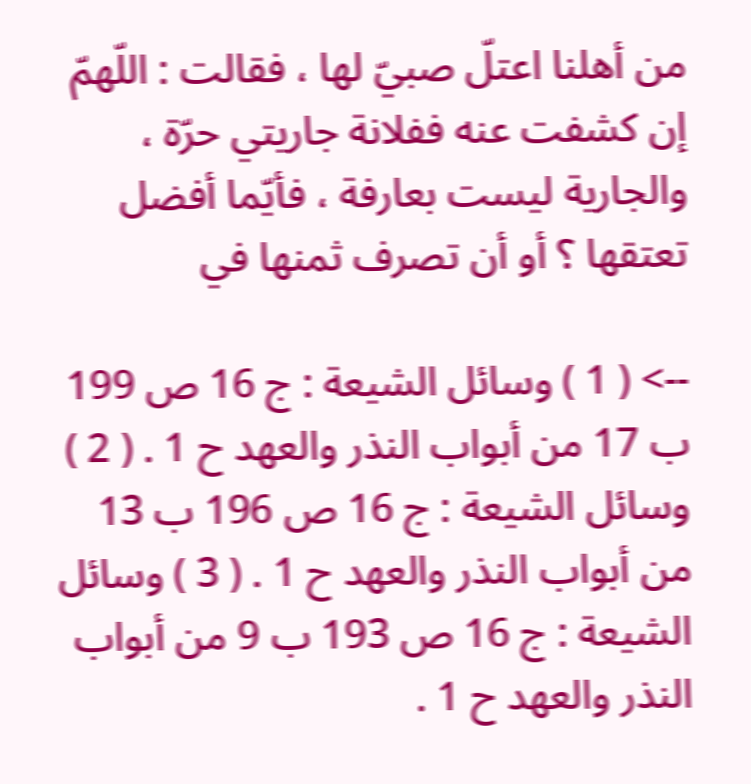من أهلنا اعتلّ صبيّ لها ، فقالت : اللّهمّ إن كشفت عنه ففلانة جاريتي حرّة ، والجارية ليست بعارفة ، فأيّما أفضل تعتقها ؟ أو أن تصرف ثمنها في

--> ( 1 ) وسائل الشيعة : ج 16 ص 199 ب 17 من أبواب النذر والعهد ح 1 . ( 2 ) وسائل الشيعة : ج 16 ص 196 ب 13 من أبواب النذر والعهد ح 1 . ( 3 ) وسائل الشيعة : ج 16 ص 193 ب 9 من أبواب النذر والعهد ح 1 .